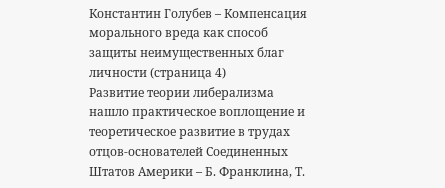Константин Голубев – Компенсация морального вреда как способ защиты неимущественных благ личности (страница 4)
Развитие теории либерализма нашло практическое воплощение и теоретическое развитие в трудах отцов-основателей Соединенных Штатов Америки – Б. Франклина, Т.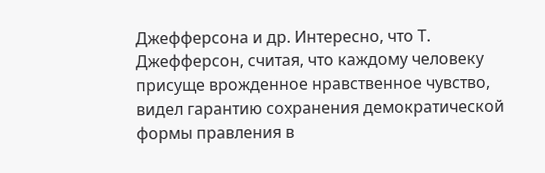Джефферсона и др. Интересно, что Т. Джефферсон, считая, что каждому человеку присуще врожденное нравственное чувство, видел гарантию сохранения демократической формы правления в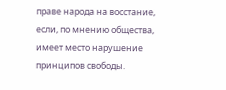праве народа на восстание, если, по мнению общества, имеет место нарушение принципов свободы.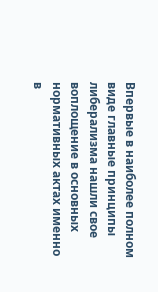Впервые в наиболее полном виде главные принципы либерализма нашли свое воплощение в основных нормативных актах именно в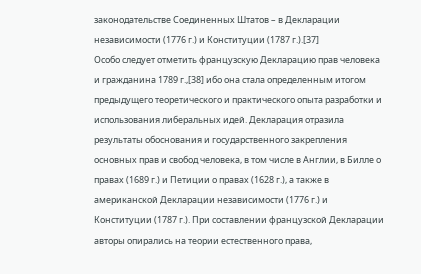законодательстве Соединенных Штатов – в Декларации независимости (1776 г.) и Конституции (1787 г.).[37]
Особо следует отметить французскую Декларацию прав человека и гражданина 1789 г.,[38] ибо она стала определенным итогом предыдущего теоретического и практического опыта разработки и использования либеральных идей. Декларация отразила результаты обоснования и государственного закрепления основных прав и свобод человека, в том числе в Англии, в Билле о правах (1689 г.) и Петиции о правах (1628 г.), а также в американской Декларации независимости (1776 г.) и Конституции (1787 г.). При составлении французской Декларации авторы опирались на теории естественного права,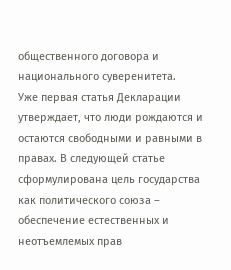общественного договора и национального суверенитета.
Уже первая статья Декларации утверждает, что люди рождаются и остаются свободными и равными в правах. В следующей статье сформулирована цель государства как политического союза – обеспечение естественных и неотъемлемых прав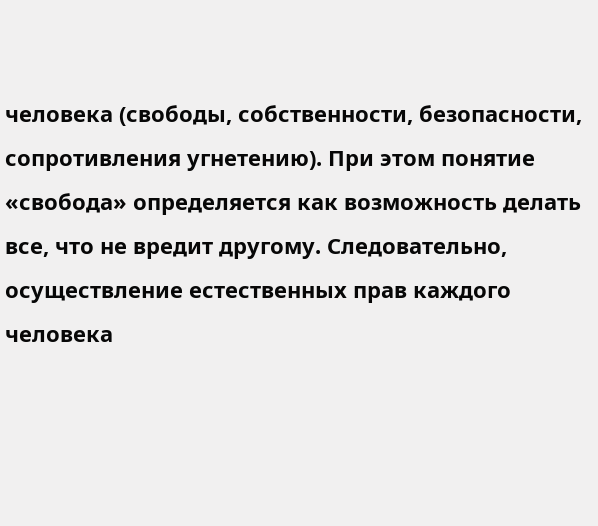человека (свободы, собственности, безопасности, сопротивления угнетению). При этом понятие «свобода» определяется как возможность делать все, что не вредит другому. Следовательно, осуществление естественных прав каждого человека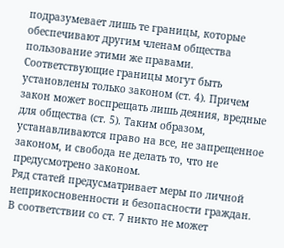подразумевает лишь те границы, которые обеспечивают другим членам общества пользование этими же правами. Соответствующие границы могут быть установлены только законом (ст. 4). Причем закон может воспрещать лишь деяния, вредные для общества (ст. 5). Таким образом, устанавливаются право на все, не запрещенное законом, и свобода не делать то, что не предусмотрено законом.
Ряд статей предусматривает меры по личной неприкосновенности и безопасности граждан. В соответствии со ст. 7 никто не может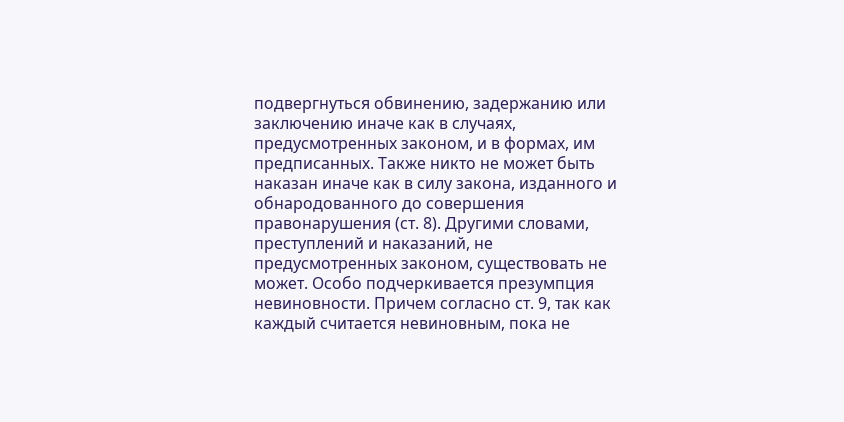подвергнуться обвинению, задержанию или заключению иначе как в случаях, предусмотренных законом, и в формах, им предписанных. Также никто не может быть наказан иначе как в силу закона, изданного и обнародованного до совершения правонарушения (ст. 8). Другими словами, преступлений и наказаний, не предусмотренных законом, существовать не может. Особо подчеркивается презумпция невиновности. Причем согласно ст. 9, так как каждый считается невиновным, пока не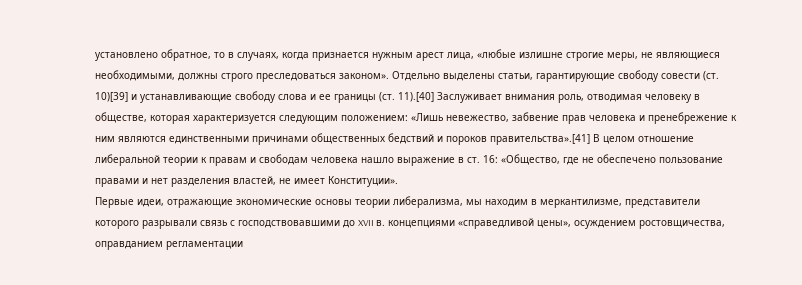установлено обратное, то в случаях, когда признается нужным арест лица, «любые излишне строгие меры, не являющиеся необходимыми, должны строго преследоваться законом». Отдельно выделены статьи, гарантирующие свободу совести (ст. 10)[39] и устанавливающие свободу слова и ее границы (ст. 11).[40] Заслуживает внимания роль, отводимая человеку в обществе, которая характеризуется следующим положением: «Лишь невежество, забвение прав человека и пренебрежение к ним являются единственными причинами общественных бедствий и пороков правительства».[41] В целом отношение либеральной теории к правам и свободам человека нашло выражение в ст. 16: «Общество, где не обеспечено пользование правами и нет разделения властей, не имеет Конституции».
Первые идеи, отражающие экономические основы теории либерализма, мы находим в меркантилизме, представители которого разрывали связь с господствовавшими до XVII в. концепциями «справедливой цены», осуждением ростовщичества, оправданием регламентации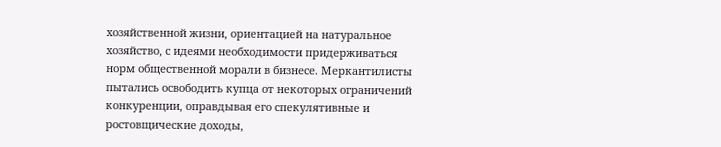хозяйственной жизни, ориентацией на натуральное хозяйство, с идеями необходимости придерживаться норм общественной морали в бизнесе. Меркантилисты пытались освободить купца от некоторых ограничений конкуренции, оправдывая его спекулятивные и ростовщические доходы,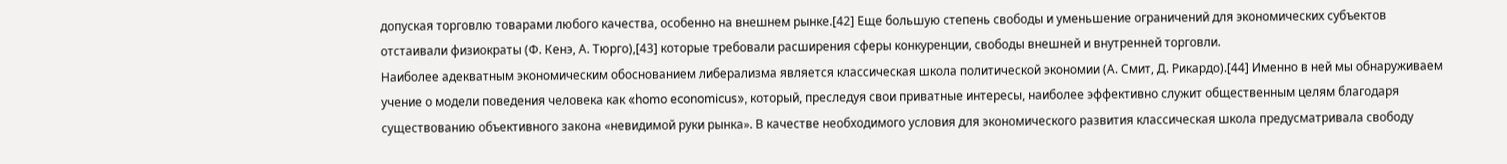допуская торговлю товарами любого качества, особенно на внешнем рынке.[42] Еще большую степень свободы и уменьшение ограничений для экономических субъектов отстаивали физиократы (Ф. Кенэ, А. Тюрго),[43] которые требовали расширения сферы конкуренции, свободы внешней и внутренней торговли.
Наиболее адекватным экономическим обоснованием либерализма является классическая школа политической экономии (А. Смит, Д. Рикардо).[44] Именно в ней мы обнаруживаем учение о модели поведения человека как «homo economicus», который, преследуя свои приватные интересы, наиболее эффективно служит общественным целям благодаря существованию объективного закона «невидимой руки рынка». В качестве необходимого условия для экономического развития классическая школа предусматривала свободу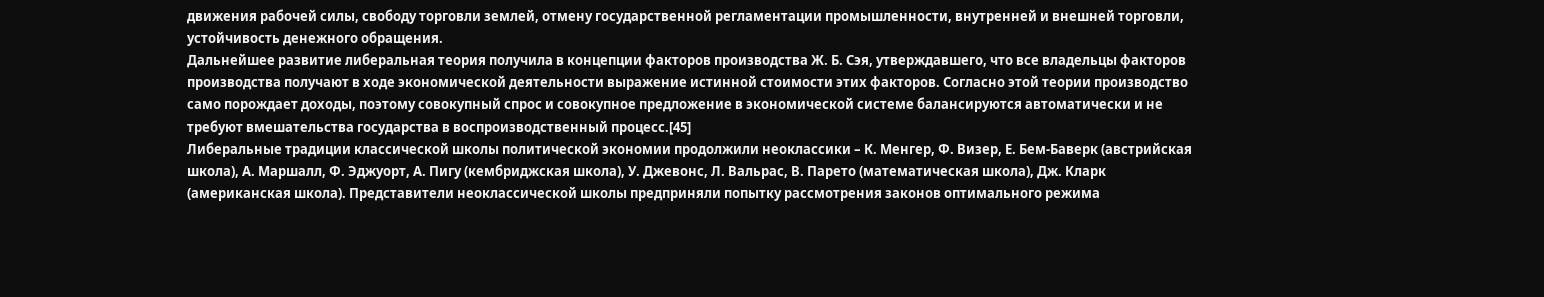движения рабочей силы, свободу торговли землей, отмену государственной регламентации промышленности, внутренней и внешней торговли, устойчивость денежного обращения.
Дальнейшее развитие либеральная теория получила в концепции факторов производства Ж. Б. Сэя, утверждавшего, что все владельцы факторов производства получают в ходе экономической деятельности выражение истинной стоимости этих факторов. Согласно этой теории производство само порождает доходы, поэтому совокупный спрос и совокупное предложение в экономической системе балансируются автоматически и не требуют вмешательства государства в воспроизводственный процесс.[45]
Либеральные традиции классической школы политической экономии продолжили неоклассики – К. Менгер, Ф. Визер, Е. Бем-Баверк (австрийская школа), А. Маршалл, Ф. Эджуорт, А. Пигу (кембриджская школа), У. Джевонс, Л. Вальрас, В. Парето (математическая школа), Дж. Кларк (американская школа). Представители неоклассической школы предприняли попытку рассмотрения законов оптимального режима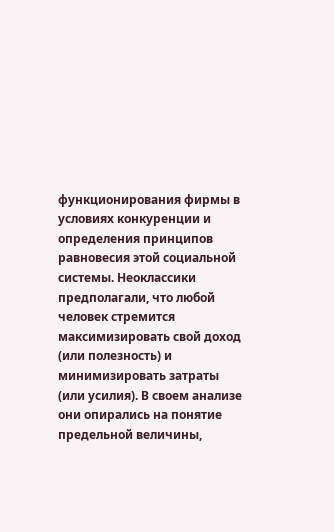функционирования фирмы в условиях конкуренции и определения принципов равновесия этой социальной системы. Неоклассики предполагали, что любой человек стремится максимизировать свой доход (или полезность) и минимизировать затраты (или усилия). В своем анализе они опирались на понятие предельной величины,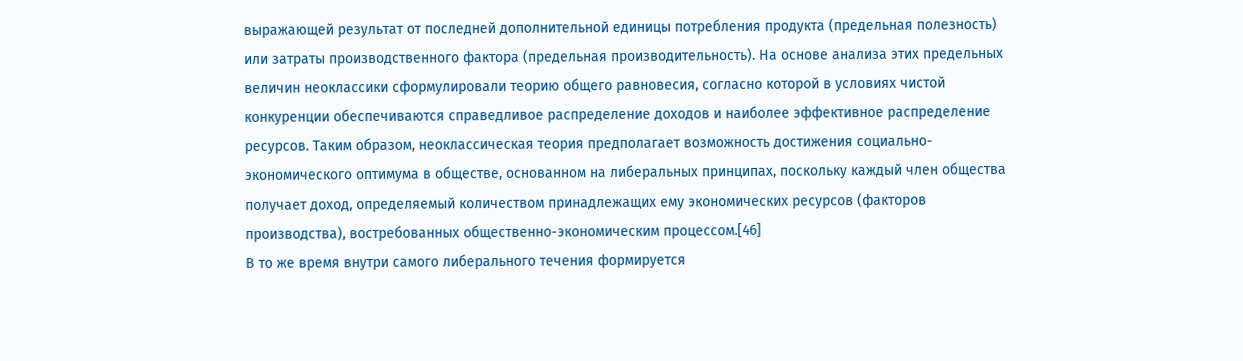выражающей результат от последней дополнительной единицы потребления продукта (предельная полезность) или затраты производственного фактора (предельная производительность). На основе анализа этих предельных величин неоклассики сформулировали теорию общего равновесия, согласно которой в условиях чистой конкуренции обеспечиваются справедливое распределение доходов и наиболее эффективное распределение ресурсов. Таким образом, неоклассическая теория предполагает возможность достижения социально-экономического оптимума в обществе, основанном на либеральных принципах, поскольку каждый член общества получает доход, определяемый количеством принадлежащих ему экономических ресурсов (факторов производства), востребованных общественно-экономическим процессом.[46]
В то же время внутри самого либерального течения формируется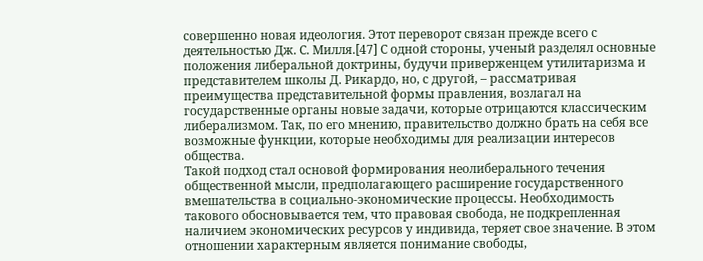совершенно новая идеология. Этот переворот связан прежде всего с деятельностью Дж. С. Милля.[47] С одной стороны, ученый разделял основные положения либеральной доктрины, будучи приверженцем утилитаризма и представителем школы Д. Рикардо, но, с другой, – рассматривая преимущества представительной формы правления, возлагал на государственные органы новые задачи, которые отрицаются классическим либерализмом. Так, по его мнению, правительство должно брать на себя все возможные функции, которые необходимы для реализации интересов общества.
Такой подход стал основой формирования неолиберального течения общественной мысли, предполагающего расширение государственного вмешательства в социально-экономические процессы. Необходимость такового обосновывается тем, что правовая свобода, не подкрепленная наличием экономических ресурсов у индивида, теряет свое значение. В этом отношении характерным является понимание свободы,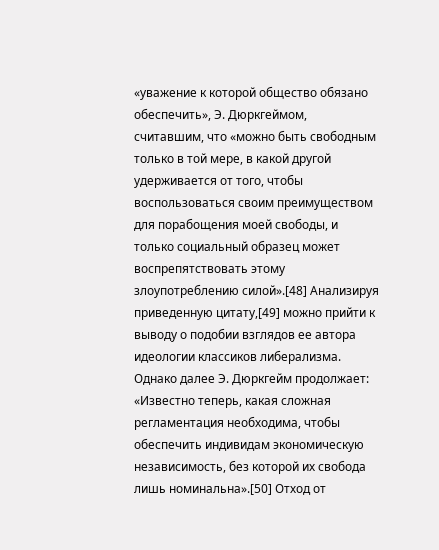«уважение к которой общество обязано обеспечить», Э. Дюркгеймом, считавшим, что «можно быть свободным только в той мере, в какой другой удерживается от того, чтобы воспользоваться своим преимуществом для порабощения моей свободы, и только социальный образец может воспрепятствовать этому злоупотреблению силой».[48] Анализируя приведенную цитату,[49] можно прийти к выводу о подобии взглядов ее автора идеологии классиков либерализма. Однако далее Э. Дюркгейм продолжает: «Известно теперь, какая сложная регламентация необходима, чтобы обеспечить индивидам экономическую независимость, без которой их свобода лишь номинальна».[50] Отход от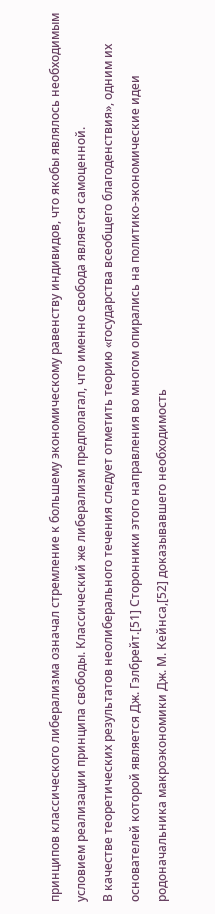принципов классического либерализма означал стремление к большему экономическому равенству индивидов, что якобы являлось необходимым условием реализации принципа свободы. Классический же либерализм предполагал, что именно свобода является самоценной.
В качестве теоретических результатов неолиберального течения следует отметить теорию «государства всеобщего благоденствия», одним их основателей которой является Дж. Гэлбрейт.[51] Сторонники этого направления во многом опирались на политико-экономические идеи родоначальника макроэкономики Дж. М. Кейнса,[52] доказывавшего необходимость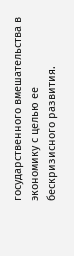государственного вмешательства в экономику с целью ее бескризисного развития.